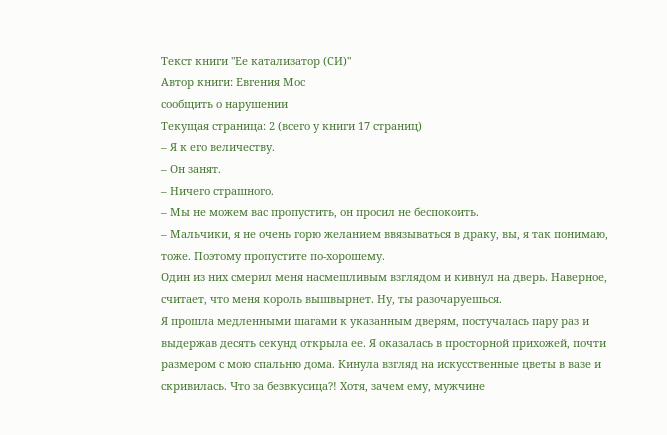Текст книги "Ее катализатор (СИ)"
Автор книги: Евгения Мос
сообщить о нарушении
Текущая страница: 2 (всего у книги 17 страниц)
– Я к его величеству.
– Он занят.
– Ничего страшного.
– Мы не можем вас пропустить, он просил не беспокоить.
– Мальчики, я не очень горю желанием ввязываться в драку, вы, я так понимаю, тоже. Поэтому пропустите по-хорошему.
Один из них смерил меня насмешливым взглядом и кивнул на дверь. Наверное, считает, что меня король вышвырнет. Ну, ты разочаруешься.
Я прошла медленными шагами к указанным дверям, постучалась пару раз и выдержав десять секунд открыла ее. Я оказалась в просторной прихожей, почти размером с мою спальню дома. Кинула взгляд на искусственные цветы в вазе и скривилась. Что за безвкусица?! Хотя, зачем ему, мужчине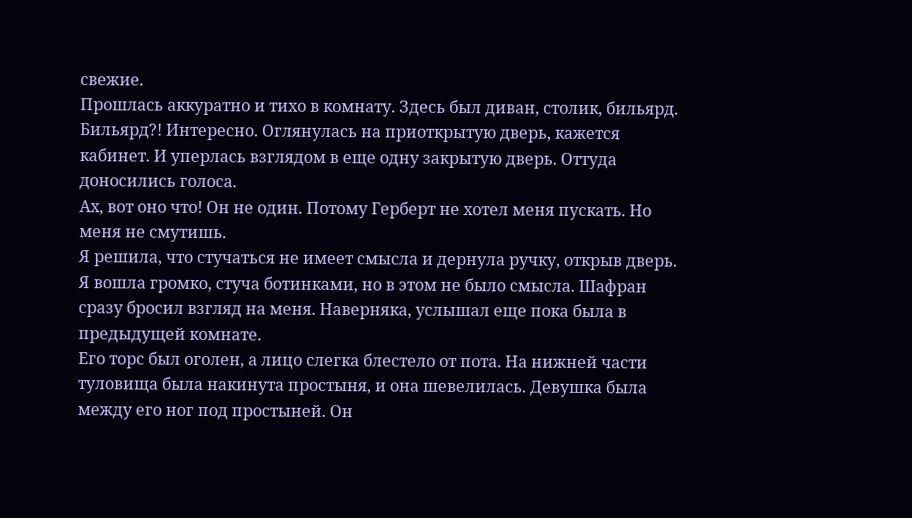свежие.
Прошлась аккуратно и тихо в комнату. Здесь был диван, столик, бильярд. Бильярд?! Интересно. Оглянулась на приоткрытую дверь, кажется кабинет. И уперлась взглядом в еще одну закрытую дверь. Оттуда доносились голоса.
Ах, вот оно что! Он не один. Потому Герберт не хотел меня пускать. Но меня не смутишь.
Я решила, что стучаться не имеет смысла и дернула ручку, открыв дверь.
Я вошла громко, стуча ботинками, но в этом не было смысла. Шафран сразу бросил взгляд на меня. Наверняка, услышал еще пока была в предыдущей комнате.
Его торс был оголен, а лицо слегка блестело от пота. На нижней части туловища была накинута простыня, и она шевелилась. Девушка была между его ног под простыней. Он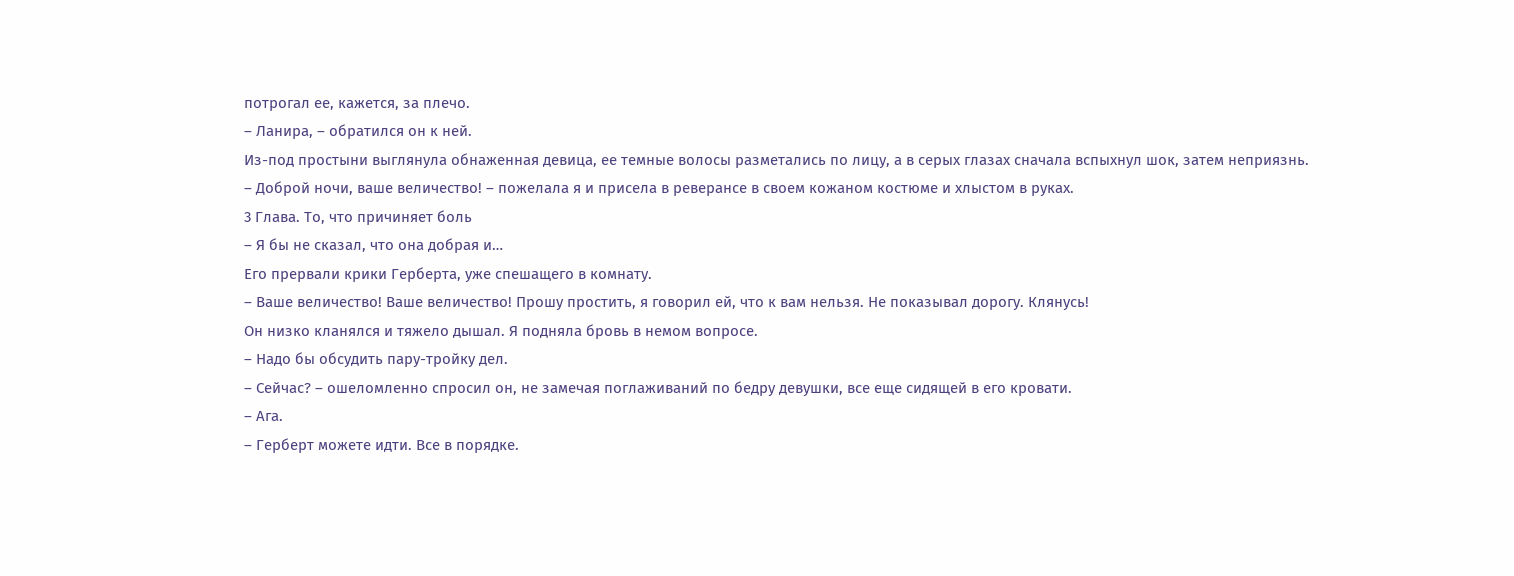потрогал ее, кажется, за плечо.
– Ланира, – обратился он к ней.
Из-под простыни выглянула обнаженная девица, ее темные волосы разметались по лицу, а в серых глазах сначала вспыхнул шок, затем неприязнь.
– Доброй ночи, ваше величество! – пожелала я и присела в реверансе в своем кожаном костюме и хлыстом в руках.
3 Глава. То, что причиняет боль
– Я бы не сказал, что она добрая и…
Его прервали крики Герберта, уже спешащего в комнату.
– Ваше величество! Ваше величество! Прошу простить, я говорил ей, что к вам нельзя. Не показывал дорогу. Клянусь!
Он низко кланялся и тяжело дышал. Я подняла бровь в немом вопросе.
– Надо бы обсудить пару-тройку дел.
– Сейчас? – ошеломленно спросил он, не замечая поглаживаний по бедру девушки, все еще сидящей в его кровати.
– Ага.
– Герберт можете идти. Все в порядке.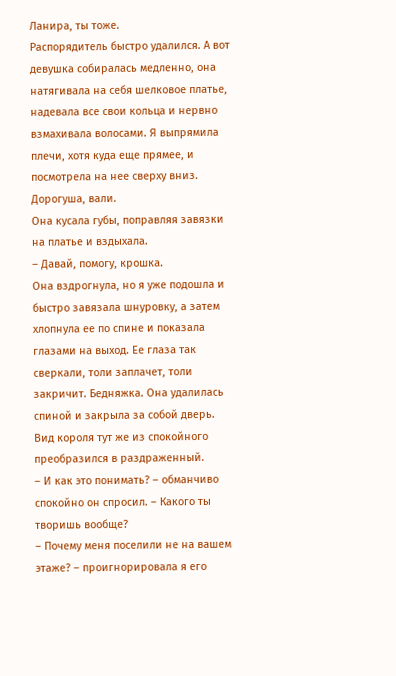Ланира, ты тоже.
Распорядитель быстро удалился. А вот девушка собиралась медленно, она натягивала на себя шелковое платье, надевала все свои кольца и нервно взмахивала волосами. Я выпрямила плечи, хотя куда еще прямее, и посмотрела на нее сверху вниз. Дорогуша, вали.
Она кусала губы, поправляя завязки на платье и вздыхала.
– Давай, помогу, крошка.
Она вздрогнула, но я уже подошла и быстро завязала шнуровку, а затем хлопнула ее по спине и показала глазами на выход. Ее глаза так сверкали, толи заплачет, толи закричит. Бедняжка. Она удалилась спиной и закрыла за собой дверь.
Вид короля тут же из спокойного преобразился в раздраженный.
– И как это понимать? – обманчиво спокойно он спросил. – Какого ты творишь вообще?
– Почему меня поселили не на вашем этаже? – проигнорировала я его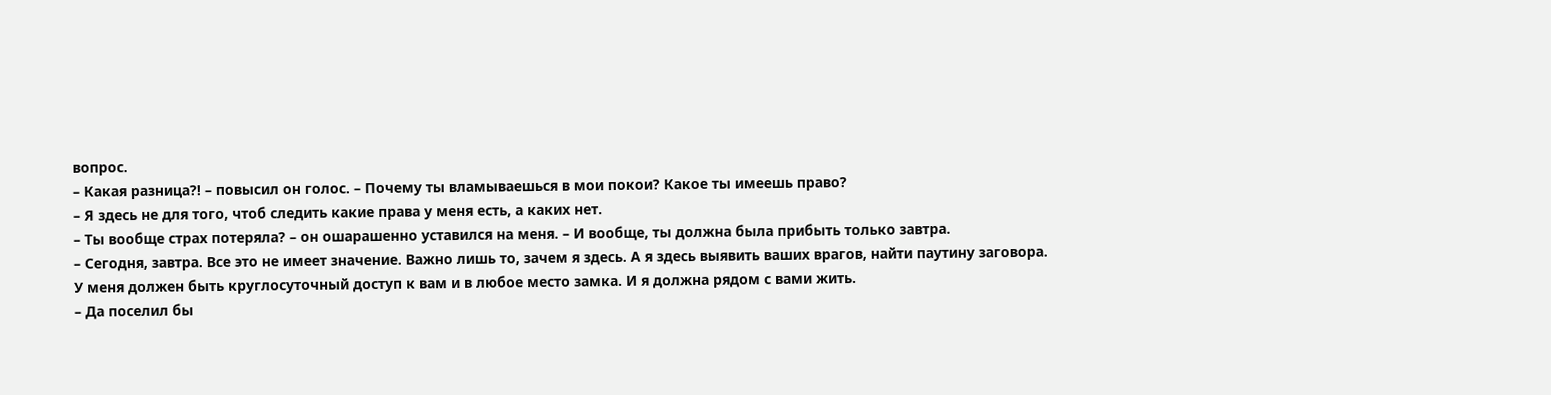вопрос.
– Какая разница?! – повысил он голос. – Почему ты вламываешься в мои покои? Какое ты имеешь право?
– Я здесь не для того, чтоб следить какие права у меня есть, а каких нет.
– Ты вообще страх потеряла? – он ошарашенно уставился на меня. – И вообще, ты должна была прибыть только завтра.
– Сегодня, завтра. Все это не имеет значение. Важно лишь то, зачем я здесь. А я здесь выявить ваших врагов, найти паутину заговора. У меня должен быть круглосуточный доступ к вам и в любое место замка. И я должна рядом с вами жить.
– Да поселил бы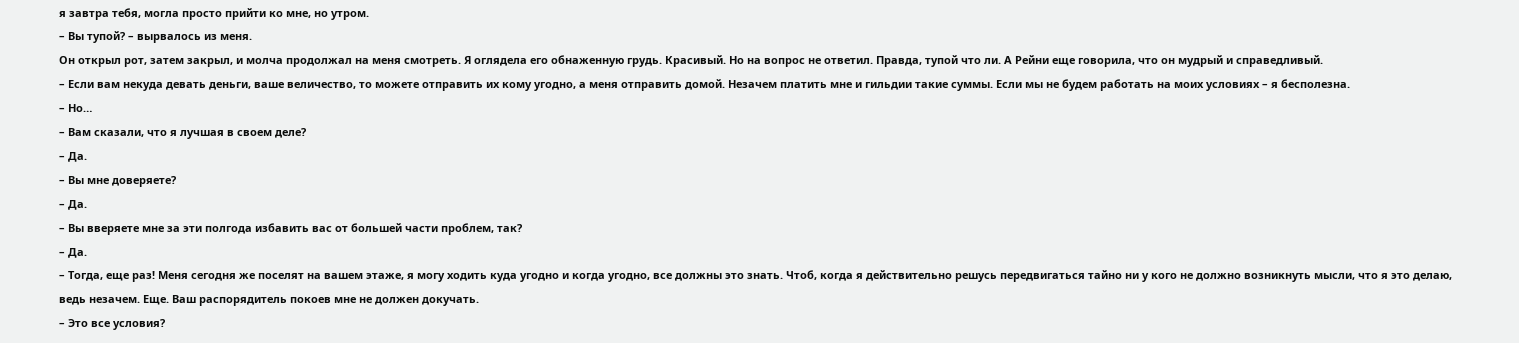я завтра тебя, могла просто прийти ко мне, но утром.
– Вы тупой? – вырвалось из меня.
Он открыл рот, затем закрыл, и молча продолжал на меня смотреть. Я оглядела его обнаженную грудь. Красивый. Но на вопрос не ответил. Правда, тупой что ли. А Рейни еще говорила, что он мудрый и справедливый.
– Если вам некуда девать деньги, ваше величество, то можете отправить их кому угодно, а меня отправить домой. Незачем платить мне и гильдии такие суммы. Если мы не будем работать на моих условиях – я бесполезна.
– Но…
– Вам сказали, что я лучшая в своем деле?
– Да.
– Вы мне доверяете?
– Да.
– Вы вверяете мне за эти полгода избавить вас от большей части проблем, так?
– Да.
– Тогда, еще раз! Меня сегодня же поселят на вашем этаже, я могу ходить куда угодно и когда угодно, все должны это знать. Чтоб, когда я действительно решусь передвигаться тайно ни у кого не должно возникнуть мысли, что я это делаю, ведь незачем. Еще. Ваш распорядитель покоев мне не должен докучать.
– Это все условия?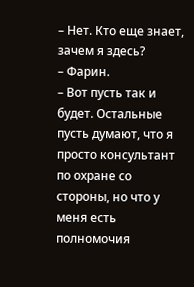– Нет. Кто еще знает, зачем я здесь?
– Фарин.
– Вот пусть так и будет. Остальные пусть думают, что я просто консультант по охране со стороны, но что у меня есть полномочия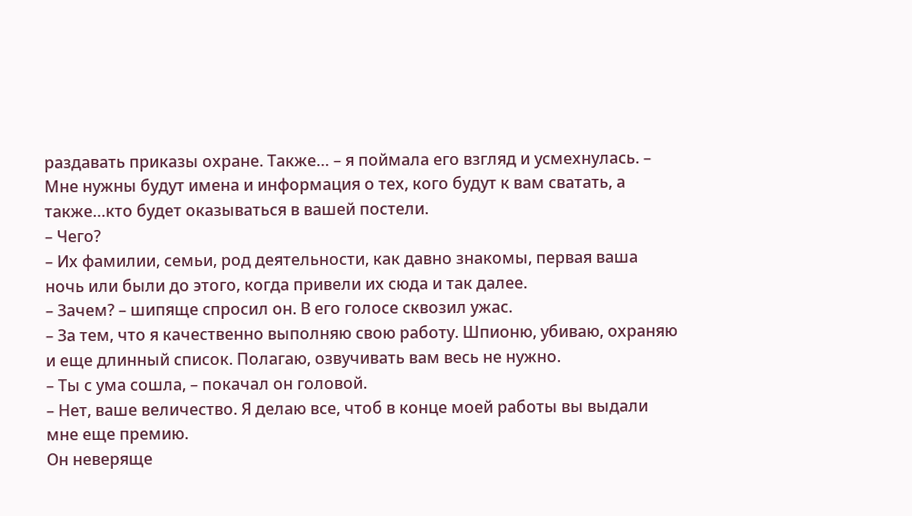раздавать приказы охране. Также… – я поймала его взгляд и усмехнулась. – Мне нужны будут имена и информация о тех, кого будут к вам сватать, а также…кто будет оказываться в вашей постели.
– Чего?
– Их фамилии, семьи, род деятельности, как давно знакомы, первая ваша ночь или были до этого, когда привели их сюда и так далее.
– Зачем? – шипяще спросил он. В его голосе сквозил ужас.
– За тем, что я качественно выполняю свою работу. Шпионю, убиваю, охраняю и еще длинный список. Полагаю, озвучивать вам весь не нужно.
– Ты с ума сошла, – покачал он головой.
– Нет, ваше величество. Я делаю все, чтоб в конце моей работы вы выдали мне еще премию.
Он неверяще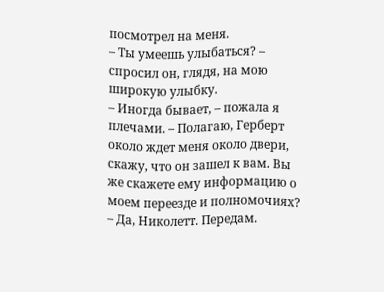посмотрел на меня.
– Ты умеешь улыбаться? – спросил он, глядя, на мою широкую улыбку.
– Иногда бывает, – пожала я плечами. – Полагаю, Герберт около ждет меня около двери, скажу, что он зашел к вам. Вы же скажете ему информацию о моем переезде и полномочиях?
– Да, Николетт. Передам.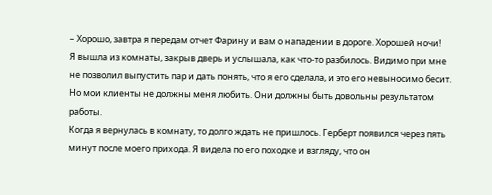– Хорошо, завтра я передам отчет Фарину и вам о нападении в дороге. Хорошей ночи!
Я вышла из комнаты, закрыв дверь и услышала, как что-то разбилось. Видимо при мне не позволил выпустить пар и дать понять, что я его сделала, и это его невыносимо бесит. Но мои клиенты не должны меня любить. Они должны быть довольны результатом работы.
Когда я вернулась в комнату, то долго ждать не пришлось. Герберт появился через пять минут после моего прихода. Я видела по его походке и взгляду, что он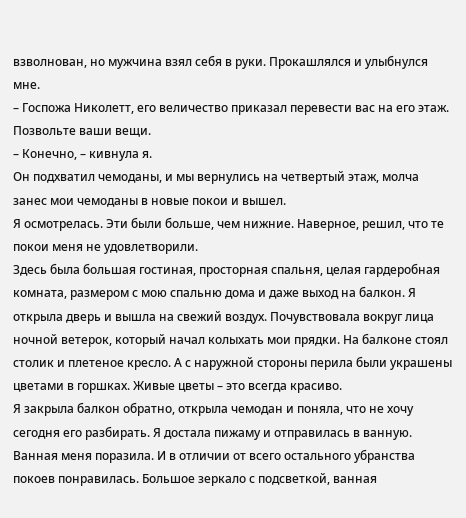взволнован, но мужчина взял себя в руки. Прокашлялся и улыбнулся мне.
– Госпожа Николетт, его величество приказал перевести вас на его этаж. Позвольте ваши вещи.
– Конечно, – кивнула я.
Он подхватил чемоданы, и мы вернулись на четвертый этаж, молча занес мои чемоданы в новые покои и вышел.
Я осмотрелась. Эти были больше, чем нижние. Наверное, решил, что те покои меня не удовлетворили.
Здесь была большая гостиная, просторная спальня, целая гардеробная комната, размером с мою спальню дома и даже выход на балкон. Я открыла дверь и вышла на свежий воздух. Почувствовала вокруг лица ночной ветерок, который начал колыхать мои прядки. На балконе стоял столик и плетеное кресло. А с наружной стороны перила были украшены цветами в горшках. Живые цветы – это всегда красиво.
Я закрыла балкон обратно, открыла чемодан и поняла, что не хочу сегодня его разбирать. Я достала пижаму и отправилась в ванную.
Ванная меня поразила. И в отличии от всего остального убранства покоев понравилась. Большое зеркало с подсветкой, ванная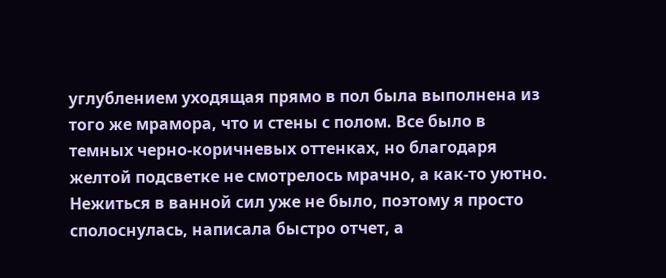углублением уходящая прямо в пол была выполнена из того же мрамора, что и стены с полом. Все было в темных черно-коричневых оттенках, но благодаря желтой подсветке не смотрелось мрачно, а как-то уютно.
Нежиться в ванной сил уже не было, поэтому я просто сполоснулась, написала быстро отчет, а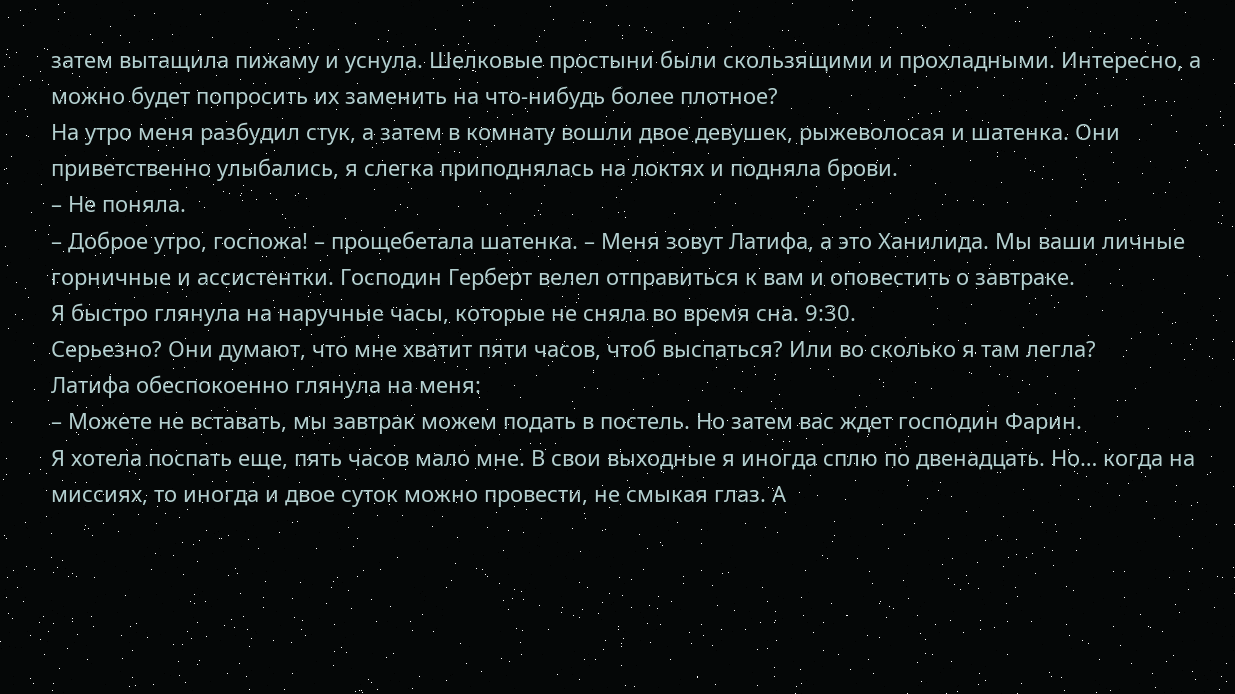затем вытащила пижаму и уснула. Шелковые простыни были скользящими и прохладными. Интересно, а можно будет попросить их заменить на что-нибудь более плотное?
На утро меня разбудил стук, а затем в комнату вошли двое девушек, рыжеволосая и шатенка. Они приветственно улыбались, я слегка приподнялась на локтях и подняла брови.
– Не поняла.
– Доброе утро, госпожа! – прощебетала шатенка. – Меня зовут Латифа, а это Ханилида. Мы ваши личные горничные и ассистентки. Господин Герберт велел отправиться к вам и оповестить о завтраке.
Я быстро глянула на наручные часы, которые не сняла во время сна. 9:30.
Серьезно? Они думают, что мне хватит пяти часов, чтоб выспаться? Или во сколько я там легла?
Латифа обеспокоенно глянула на меня:
– Можете не вставать, мы завтрак можем подать в постель. Но затем вас ждет господин Фарин.
Я хотела поспать еще, пять часов мало мне. В свои выходные я иногда сплю по двенадцать. Но… когда на миссиях, то иногда и двое суток можно провести, не смыкая глаз. А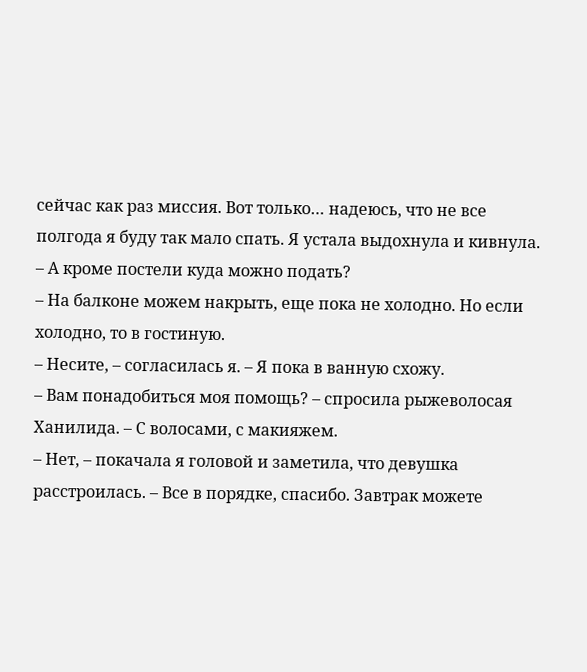сейчас как раз миссия. Вот только… надеюсь, что не все полгода я буду так мало спать. Я устала выдохнула и кивнула.
– А кроме постели куда можно подать?
– На балконе можем накрыть, еще пока не холодно. Но если холодно, то в гостиную.
– Несите, – согласилась я. – Я пока в ванную схожу.
– Вам понадобиться моя помощь? – спросила рыжеволосая Ханилида. – С волосами, с макияжем.
– Нет, – покачала я головой и заметила, что девушка расстроилась. – Все в порядке, спасибо. Завтрак можете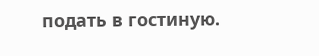подать в гостиную.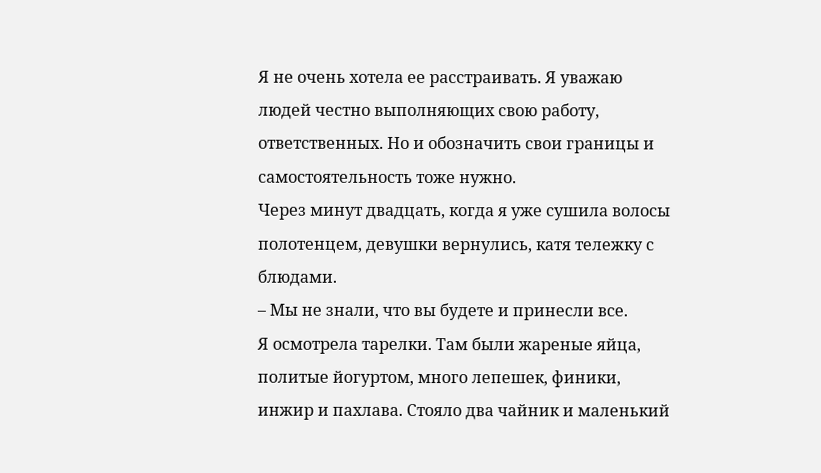Я не очень хотела ее расстраивать. Я уважаю людей честно выполняющих свою работу, ответственных. Но и обозначить свои границы и самостоятельность тоже нужно.
Через минут двадцать, когда я уже сушила волосы полотенцем, девушки вернулись, катя тележку с блюдами.
– Мы не знали, что вы будете и принесли все.
Я осмотрела тарелки. Там были жареные яйца, политые йогуртом, много лепешек, финики, инжир и пахлава. Стояло два чайник и маленький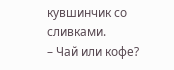кувшинчик со сливками.
– Чай или кофе?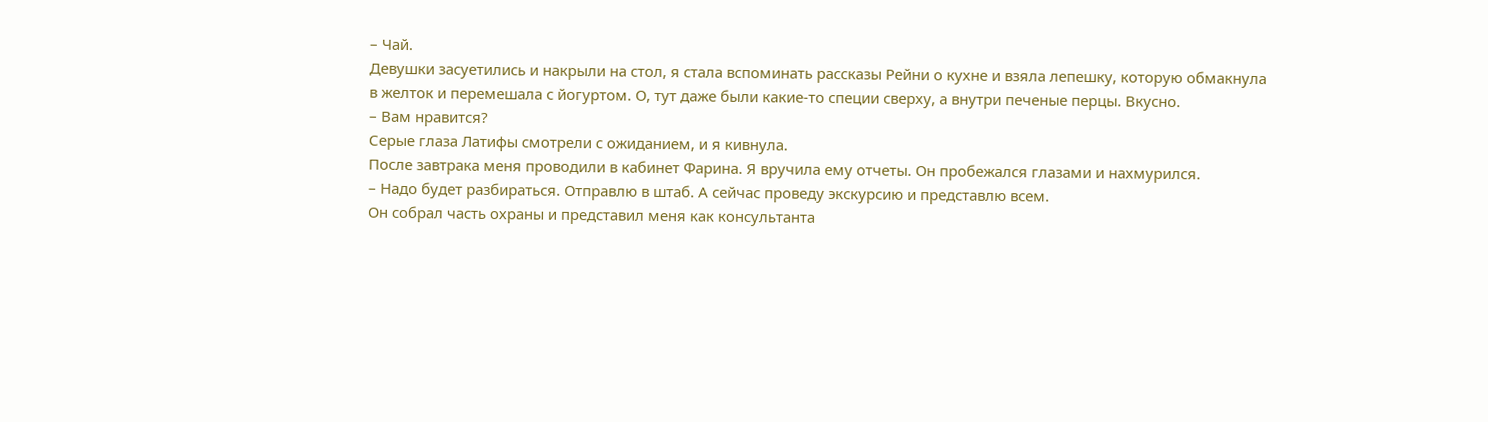– Чай.
Девушки засуетились и накрыли на стол, я стала вспоминать рассказы Рейни о кухне и взяла лепешку, которую обмакнула в желток и перемешала с йогуртом. О, тут даже были какие-то специи сверху, а внутри печеные перцы. Вкусно.
– Вам нравится?
Серые глаза Латифы смотрели с ожиданием, и я кивнула.
После завтрака меня проводили в кабинет Фарина. Я вручила ему отчеты. Он пробежался глазами и нахмурился.
– Надо будет разбираться. Отправлю в штаб. А сейчас проведу экскурсию и представлю всем.
Он собрал часть охраны и представил меня как консультанта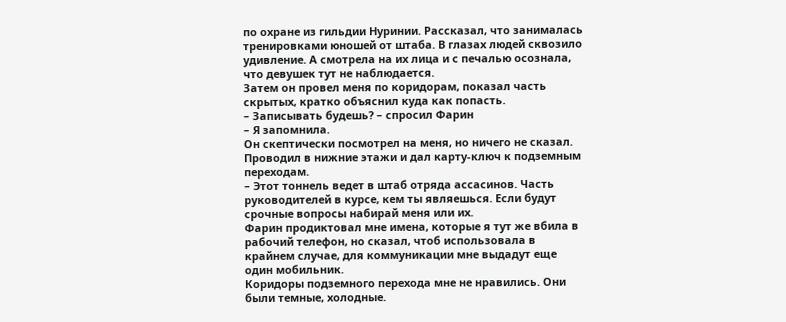по охране из гильдии Нуринии. Рассказал, что занималась тренировками юношей от штаба. В глазах людей сквозило удивление. А смотрела на их лица и с печалью осознала, что девушек тут не наблюдается.
Затем он провел меня по коридорам, показал часть скрытых, кратко объяснил куда как попасть.
– Записывать будешь? – спросил Фарин
– Я запомнила.
Он скептически посмотрел на меня, но ничего не сказал. Проводил в нижние этажи и дал карту-ключ к подземным переходам.
– Этот тоннель ведет в штаб отряда ассасинов. Часть руководителей в курсе, кем ты являешься. Если будут срочные вопросы набирай меня или их.
Фарин продиктовал мне имена, которые я тут же вбила в рабочий телефон, но сказал, чтоб использовала в крайнем случае, для коммуникации мне выдадут еще один мобильник.
Коридоры подземного перехода мне не нравились. Они были темные, холодные.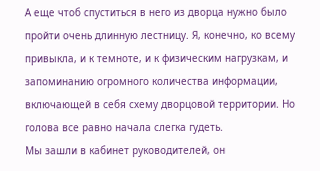А еще чтоб спуститься в него из дворца нужно было пройти очень длинную лестницу. Я, конечно, ко всему привыкла, и к темноте, и к физическим нагрузкам, и запоминанию огромного количества информации, включающей в себя схему дворцовой территории. Но голова все равно начала слегка гудеть.
Мы зашли в кабинет руководителей, он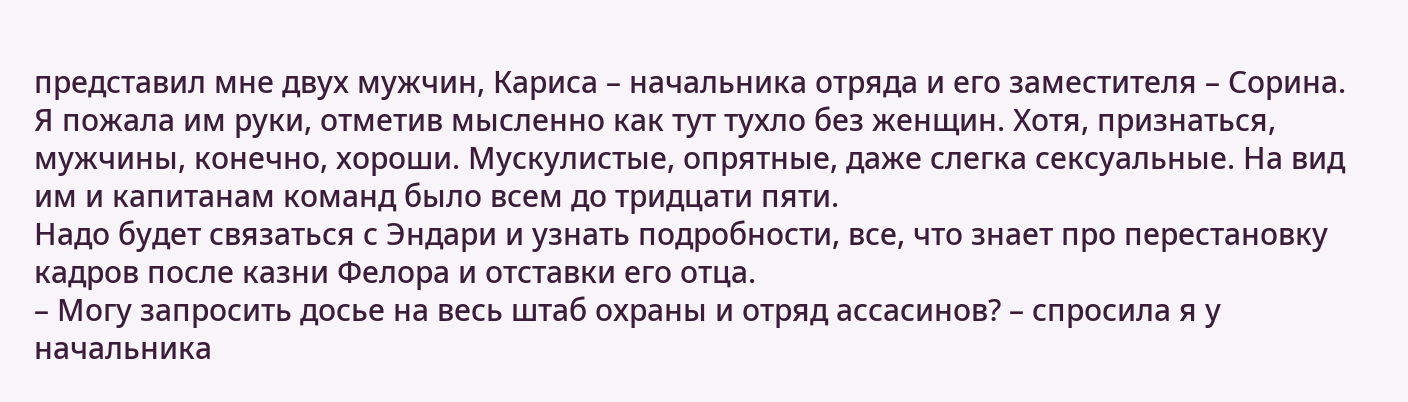представил мне двух мужчин, Кариса – начальника отряда и его заместителя – Сорина. Я пожала им руки, отметив мысленно как тут тухло без женщин. Хотя, признаться, мужчины, конечно, хороши. Мускулистые, опрятные, даже слегка сексуальные. На вид им и капитанам команд было всем до тридцати пяти.
Надо будет связаться с Эндари и узнать подробности, все, что знает про перестановку кадров после казни Фелора и отставки его отца.
– Могу запросить досье на весь штаб охраны и отряд ассасинов? – спросила я у начальника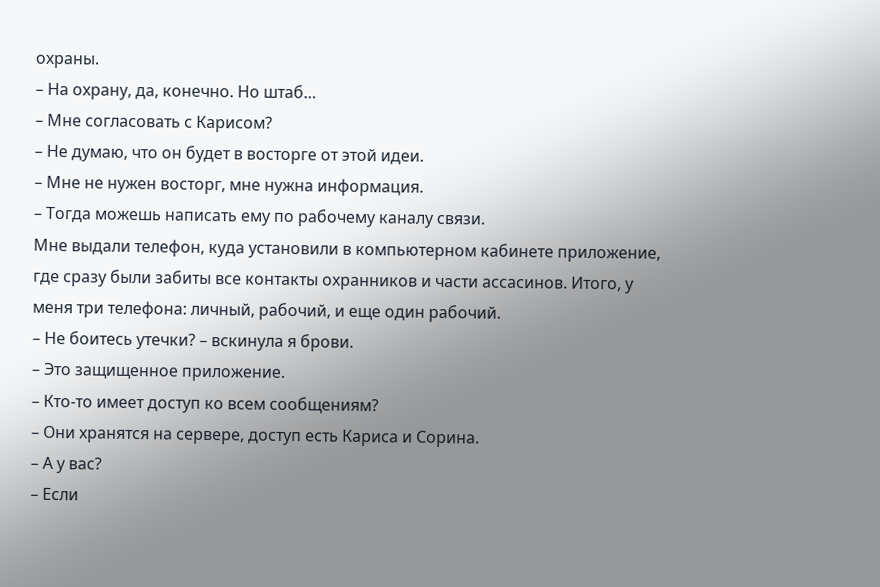охраны.
– На охрану, да, конечно. Но штаб…
– Мне согласовать с Карисом?
– Не думаю, что он будет в восторге от этой идеи.
– Мне не нужен восторг, мне нужна информация.
– Тогда можешь написать ему по рабочему каналу связи.
Мне выдали телефон, куда установили в компьютерном кабинете приложение, где сразу были забиты все контакты охранников и части ассасинов. Итого, у меня три телефона: личный, рабочий, и еще один рабочий.
– Не боитесь утечки? – вскинула я брови.
– Это защищенное приложение.
– Кто-то имеет доступ ко всем сообщениям?
– Они хранятся на сервере, доступ есть Кариса и Сорина.
– А у вас?
– Если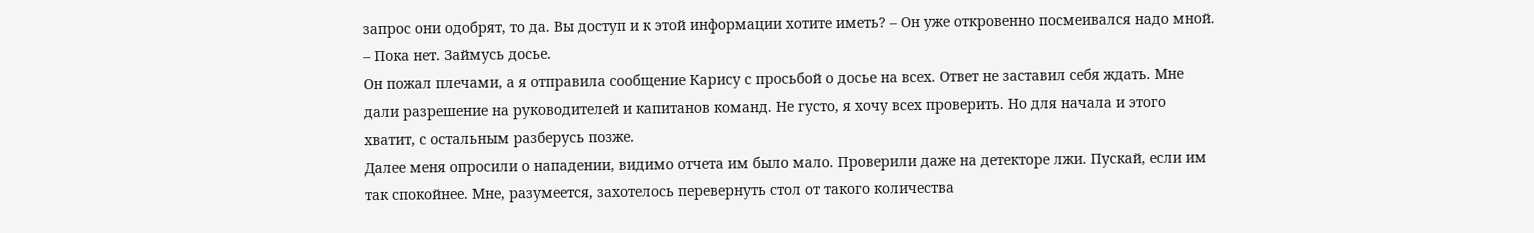запрос они одобрят, то да. Вы доступ и к этой информации хотите иметь? – Он уже откровенно посмеивался надо мной.
– Пока нет. Займусь досье.
Он пожал плечами, а я отправила сообщение Карису с просьбой о досье на всех. Ответ не заставил себя ждать. Мне дали разрешение на руководителей и капитанов команд. Не густо, я хочу всех проверить. Но для начала и этого хватит, с остальным разберусь позже.
Далее меня опросили о нападении, видимо отчета им было мало. Проверили даже на детекторе лжи. Пускай, если им так спокойнее. Мне, разумеется, захотелось перевернуть стол от такого количества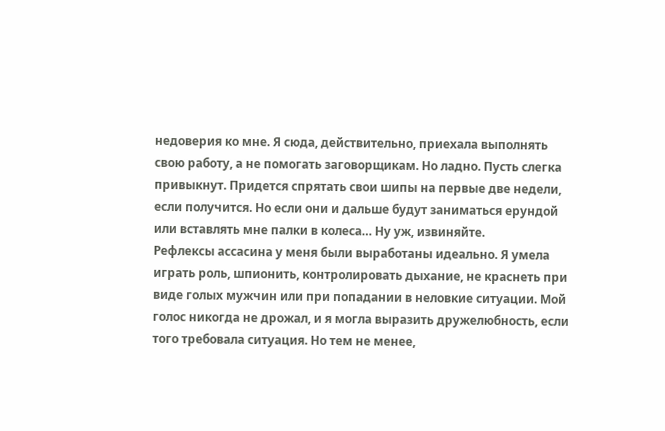недоверия ко мне. Я сюда, действительно, приехала выполнять свою работу, а не помогать заговорщикам. Но ладно. Пусть слегка привыкнут. Придется спрятать свои шипы на первые две недели, если получится. Но если они и дальше будут заниматься ерундой или вставлять мне палки в колеса… Ну уж, извиняйте.
Рефлексы ассасина у меня были выработаны идеально. Я умела играть роль, шпионить, контролировать дыхание, не краснеть при виде голых мужчин или при попадании в неловкие ситуации. Мой голос никогда не дрожал, и я могла выразить дружелюбность, если того требовала ситуация. Но тем не менее,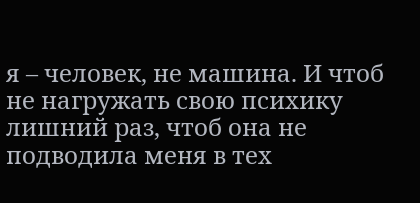я – человек, не машина. И чтоб не нагружать свою психику лишний раз, чтоб она не подводила меня в тех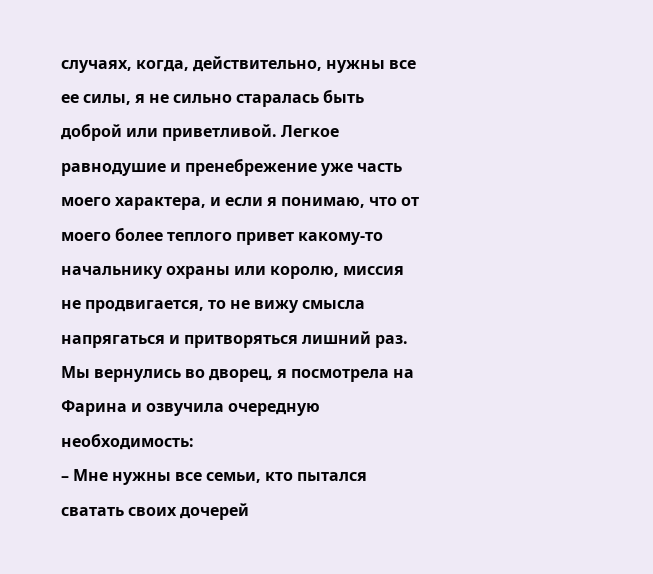случаях, когда, действительно, нужны все ее силы, я не сильно старалась быть доброй или приветливой. Легкое равнодушие и пренебрежение уже часть моего характера, и если я понимаю, что от моего более теплого привет какому-то начальнику охраны или королю, миссия не продвигается, то не вижу смысла напрягаться и притворяться лишний раз.
Мы вернулись во дворец, я посмотрела на Фарина и озвучила очередную необходимость:
– Мне нужны все семьи, кто пытался сватать своих дочерей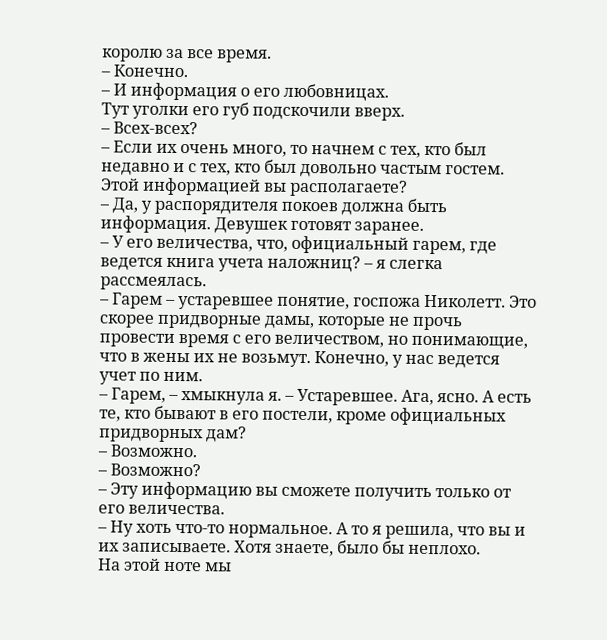королю за все время.
– Конечно.
– И информация о его любовницах.
Тут уголки его губ подскочили вверх.
– Всех-всех?
– Если их очень много, то начнем с тех, кто был недавно и с тех, кто был довольно частым гостем. Этой информацией вы располагаете?
– Да, у распорядителя покоев должна быть информация. Девушек готовят заранее.
– У его величества, что, официальный гарем, где ведется книга учета наложниц? – я слегка рассмеялась.
– Гарем – устаревшее понятие, госпожа Николетт. Это скорее придворные дамы, которые не прочь провести время с его величеством, но понимающие, что в жены их не возьмут. Конечно, у нас ведется учет по ним.
– Гарем, – хмыкнула я. – Устаревшее. Ага, ясно. А есть те, кто бывают в его постели, кроме официальных придворных дам?
– Возможно.
– Возможно?
– Эту информацию вы сможете получить только от его величества.
– Ну хоть что-то нормальное. А то я решила, что вы и их записываете. Хотя знаете, было бы неплохо.
На этой ноте мы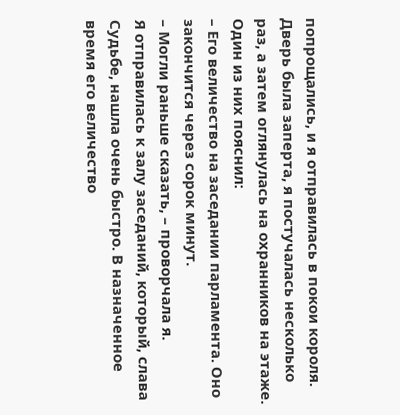попрощались, и я отправилась в покои короля. Дверь была заперта, я постучалась несколько раз, а затем оглянулась на охранников на этаже. Один из них пояснил:
– Его величество на заседании парламента. Оно закончится через сорок минут.
– Могли раньше сказать, – проворчала я.
Я отправилась к залу заседаний, который, слава Судьбе, нашла очень быстро. В назначенное время его величество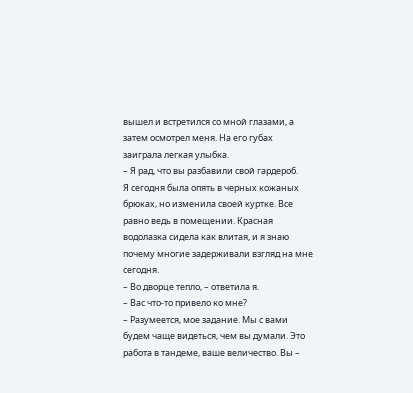вышел и встретился со мной глазами, а затем осмотрел меня. На его губах заиграла легкая улыбка.
– Я рад, что вы разбавили свой гардероб.
Я сегодня была опять в черных кожаных брюках, но изменила своей куртке. Все равно ведь в помещении. Красная водолазка сидела как влитая, и я знаю почему многие задерживали взгляд на мне сегодня.
– Во дворце тепло, – ответила я.
– Вас что-то привело ко мне?
– Разумеется, мое задание. Мы с вами будем чаще видеться, чем вы думали. Это работа в тандеме, ваше величество. Вы –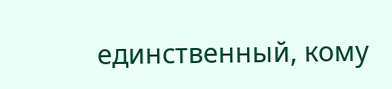единственный, кому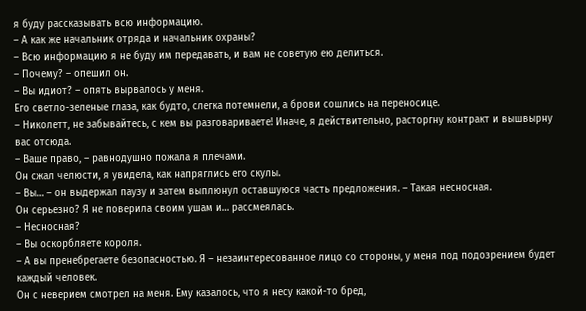я буду рассказывать всю информацию.
– А как же начальник отряда и начальник охраны?
– Всю информацию я не буду им передавать, и вам не советую ею делиться.
– Почему? – опешил он.
– Вы идиот? – опять вырвалось у меня.
Его светло-зеленые глаза, как будто, слегка потемнели, а брови сошлись на переносице.
– Николетт, не забывайтесь, с кем вы разговариваете! Иначе, я действительно, расторгну контракт и вышвырну вас отсюда.
– Ваше право, – равнодушно пожала я плечами.
Он сжал челюсти, я увидела, как напряглись его скулы.
– Вы… – он выдержал паузу и затем выплюнул оставшуюся часть предложения. – Такая несносная.
Он серьезно? Я не поверила своим ушам и… рассмеялась.
– Несносная?
– Вы оскорбляете короля.
– А вы пренебрегаете безопасностью. Я – незаинтересованное лицо со стороны, у меня под подозрением будет каждый человек.
Он с неверием смотрел на меня. Ему казалось, что я несу какой-то бред,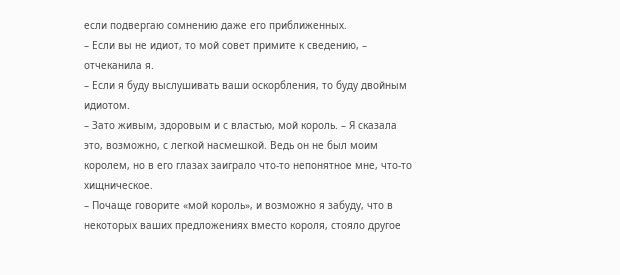если подвергаю сомнению даже его приближенных.
– Если вы не идиот, то мой совет примите к сведению, – отчеканила я.
– Если я буду выслушивать ваши оскорбления, то буду двойным идиотом.
– Зато живым, здоровым и с властью, мой король. – Я сказала это, возможно, с легкой насмешкой. Ведь он не был моим королем, но в его глазах заиграло что-то непонятное мне, что-то хищническое.
– Почаще говорите «мой король», и возможно я забуду, что в некоторых ваших предложениях вместо короля, стояло другое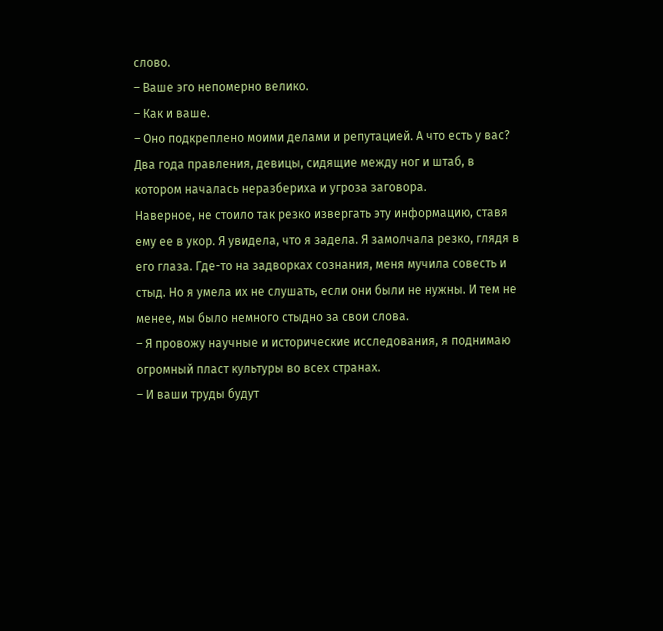слово.
– Ваше эго непомерно велико.
– Как и ваше.
– Оно подкреплено моими делами и репутацией. А что есть у вас? Два года правления, девицы, сидящие между ног и штаб, в котором началась неразбериха и угроза заговора.
Наверное, не стоило так резко извергать эту информацию, ставя ему ее в укор. Я увидела, что я задела. Я замолчала резко, глядя в его глаза. Где-то на задворках сознания, меня мучила совесть и стыд. Но я умела их не слушать, если они были не нужны. И тем не менее, мы было немного стыдно за свои слова.
– Я провожу научные и исторические исследования, я поднимаю огромный пласт культуры во всех странах.
– И ваши труды будут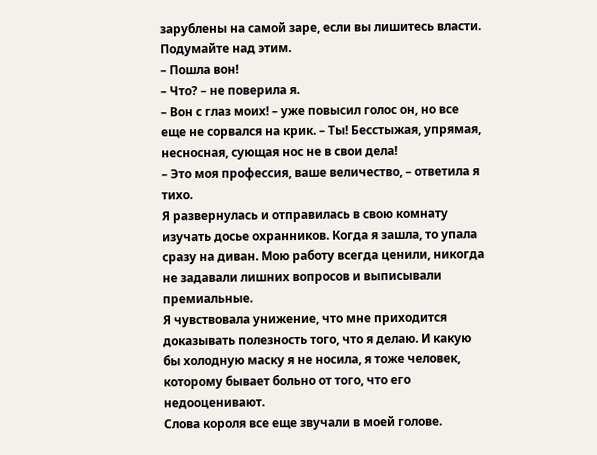зарублены на самой заре, если вы лишитесь власти. Подумайте над этим.
– Пошла вон!
– Что? – не поверила я.
– Вон с глаз моих! – уже повысил голос он, но все еще не сорвался на крик. – Ты! Бесстыжая, упрямая, несносная, сующая нос не в свои дела!
– Это моя профессия, ваше величество, – ответила я тихо.
Я развернулась и отправилась в свою комнату изучать досье охранников. Когда я зашла, то упала сразу на диван. Мою работу всегда ценили, никогда не задавали лишних вопросов и выписывали премиальные.
Я чувствовала унижение, что мне приходится доказывать полезность того, что я делаю. И какую бы холодную маску я не носила, я тоже человек, которому бывает больно от того, что его недооценивают.
Слова короля все еще звучали в моей голове.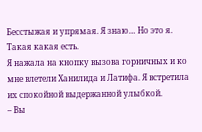Бесстыжая и упрямая. Я знаю… Но это я. Такая какая есть.
Я нажала на кнопку вызова горничных и ко мне влетели Ханилида и Латифа. Я встретила их спокойной выдержанной улыбкой.
– Вы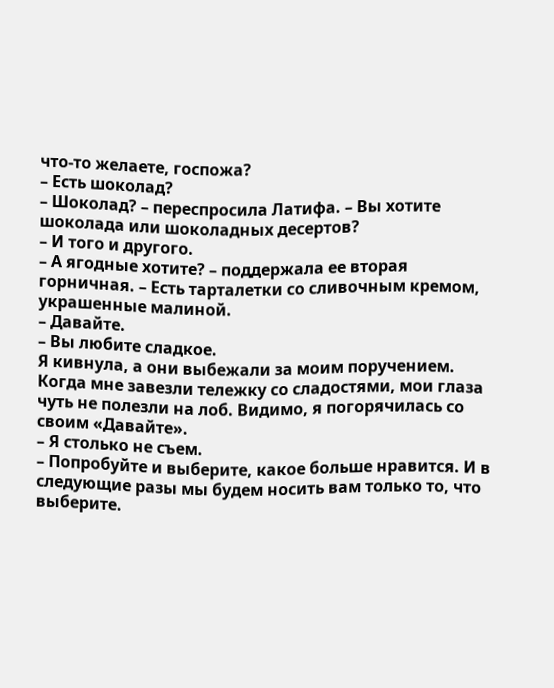что-то желаете, госпожа?
– Есть шоколад?
– Шоколад? – переспросила Латифа. – Вы хотите шоколада или шоколадных десертов?
– И того и другого.
– А ягодные хотите? – поддержала ее вторая горничная. – Есть тарталетки со сливочным кремом, украшенные малиной.
– Давайте.
– Вы любите сладкое.
Я кивнула, а они выбежали за моим поручением. Когда мне завезли тележку со сладостями, мои глаза чуть не полезли на лоб. Видимо, я погорячилась со своим «Давайте».
– Я столько не съем.
– Попробуйте и выберите, какое больше нравится. И в следующие разы мы будем носить вам только то, что выберите.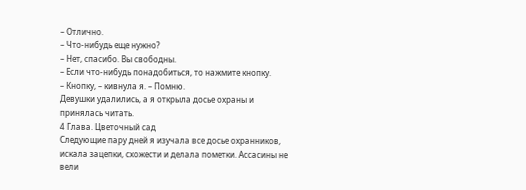– Отлично.
– Что-нибудь еще нужно?
– Нет, спасибо. Вы свободны.
– Если что-нибудь понадобиться, то нажмите кнопку.
– Кнопку, – кивнула я. – Помню.
Девушки удалились, а я открыла досье охраны и принялась читать.
4 Глава. Цветочный сад
Следующие пару дней я изучала все досье охранников, искала зацепки, схожести и делала пометки. Ассасины не вели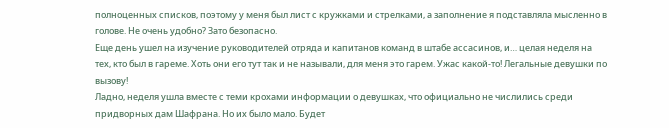полноценных списков, поэтому у меня был лист с кружками и стрелками, а заполнение я подставляла мысленно в голове. Не очень удобно? Зато безопасно.
Еще день ушел на изучение руководителей отряда и капитанов команд в штабе ассасинов, и… целая неделя на тех, кто был в гареме. Хоть они его тут так и не называли, для меня это гарем. Ужас какой-то! Легальные девушки по вызову!
Ладно, неделя ушла вместе с теми крохами информации о девушках, что официально не числились среди придворных дам Шафрана. Но их было мало. Будет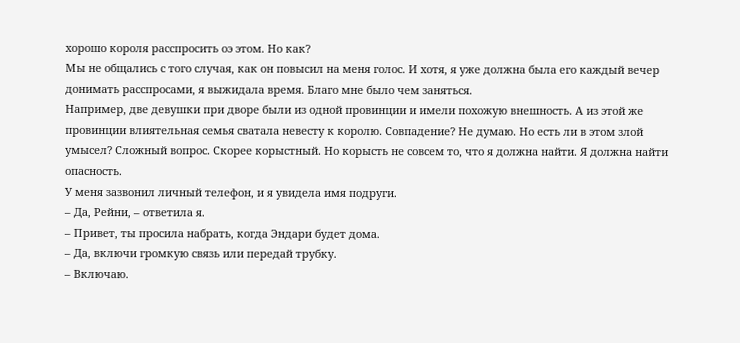хорошо короля расспросить оэ этом. Но как?
Мы не общались с того случая, как он повысил на меня голос. И хотя, я уже должна была его каждый вечер донимать расспросами, я выжидала время. Благо мне было чем заняться.
Например, две девушки при дворе были из одной провинции и имели похожую внешность. А из этой же провинции влиятельная семья сватала невесту к королю. Совпадение? Не думаю. Но есть ли в этом злой умысел? Сложный вопрос. Скорее корыстный. Но корысть не совсем то, что я должна найти. Я должна найти опасность.
У меня зазвонил личный телефон, и я увидела имя подруги.
– Да, Рейни, – ответила я.
– Привет, ты просила набрать, когда Эндари будет дома.
– Да, включи громкую связь или передай трубку.
– Включаю.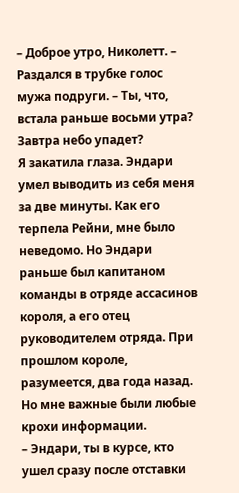– Доброе утро, Николетт. – Раздался в трубке голос мужа подруги. – Ты, что, встала раньше восьми утра? Завтра небо упадет?
Я закатила глаза. Эндари умел выводить из себя меня за две минуты. Как его терпела Рейни, мне было неведомо. Но Эндари раньше был капитаном команды в отряде ассасинов короля, а его отец руководителем отряда. При прошлом короле, разумеется, два года назад. Но мне важные были любые крохи информации.
– Эндари, ты в курсе, кто ушел сразу после отставки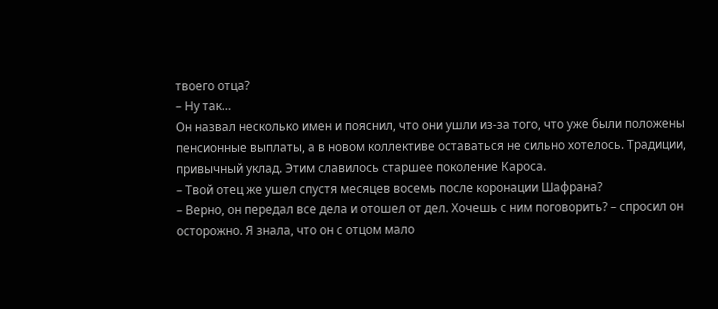твоего отца?
– Ну так…
Он назвал несколько имен и пояснил, что они ушли из-за того, что уже были положены пенсионные выплаты, а в новом коллективе оставаться не сильно хотелось. Традиции, привычный уклад. Этим славилось старшее поколение Кароса.
– Твой отец же ушел спустя месяцев восемь после коронации Шафрана?
– Верно, он передал все дела и отошел от дел. Хочешь с ним поговорить? – спросил он осторожно. Я знала, что он с отцом мало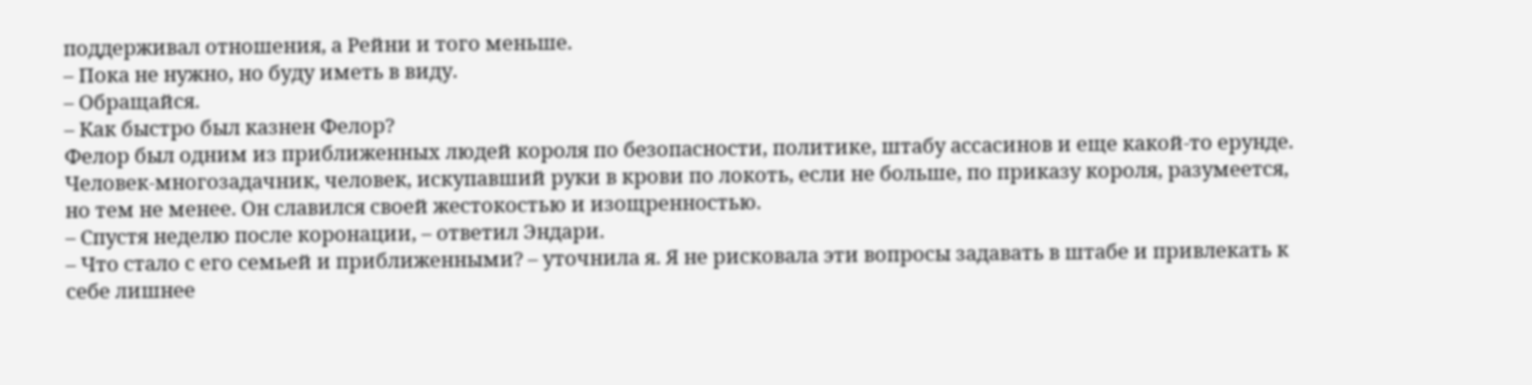поддерживал отношения, а Рейни и того меньше.
– Пока не нужно, но буду иметь в виду.
– Обращайся.
– Как быстро был казнен Фелор?
Фелор был одним из приближенных людей короля по безопасности, политике, штабу ассасинов и еще какой-то ерунде. Человек-многозадачник, человек, искупавший руки в крови по локоть, если не больше, по приказу короля, разумеется, но тем не менее. Он славился своей жестокостью и изощренностью.
– Спустя неделю после коронации, – ответил Эндари.
– Что стало с его семьей и приближенными? – уточнила я. Я не рисковала эти вопросы задавать в штабе и привлекать к себе лишнее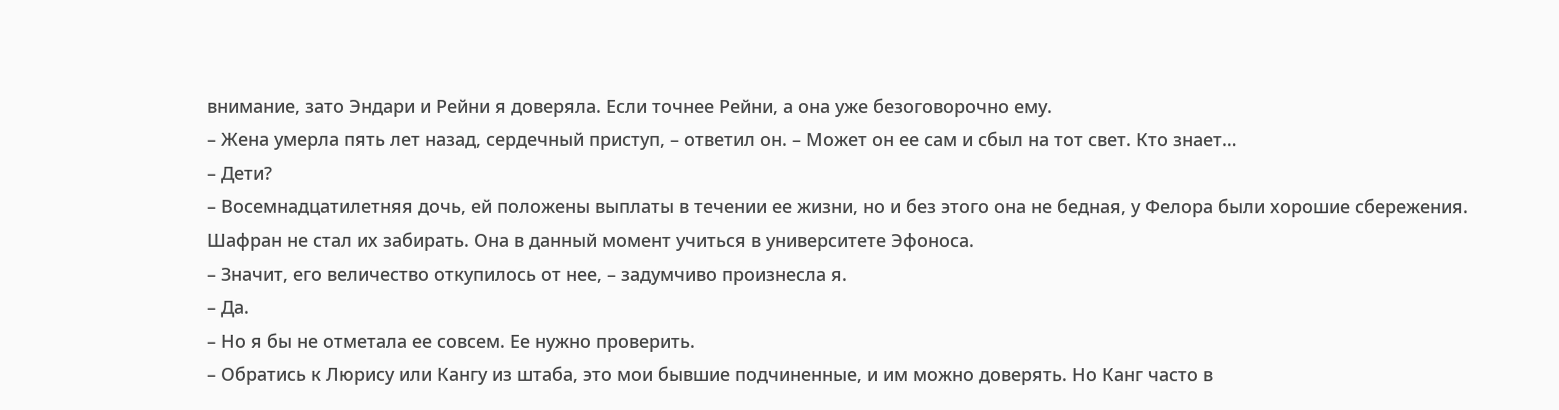внимание, зато Эндари и Рейни я доверяла. Если точнее Рейни, а она уже безоговорочно ему.
– Жена умерла пять лет назад, сердечный приступ, – ответил он. – Может он ее сам и сбыл на тот свет. Кто знает…
– Дети?
– Восемнадцатилетняя дочь, ей положены выплаты в течении ее жизни, но и без этого она не бедная, у Фелора были хорошие сбережения. Шафран не стал их забирать. Она в данный момент учиться в университете Эфоноса.
– Значит, его величество откупилось от нее, – задумчиво произнесла я.
– Да.
– Но я бы не отметала ее совсем. Ее нужно проверить.
– Обратись к Люрису или Кангу из штаба, это мои бывшие подчиненные, и им можно доверять. Но Канг часто в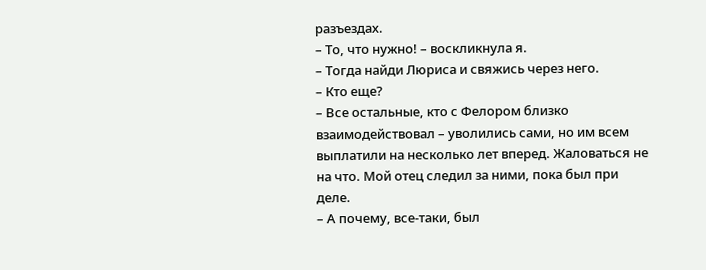разъездах.
– То, что нужно! – воскликнула я.
– Тогда найди Люриса и свяжись через него.
– Кто еще?
– Все остальные, кто с Фелором близко взаимодействовал – уволились сами, но им всем выплатили на несколько лет вперед. Жаловаться не на что. Мой отец следил за ними, пока был при деле.
– А почему, все-таки, был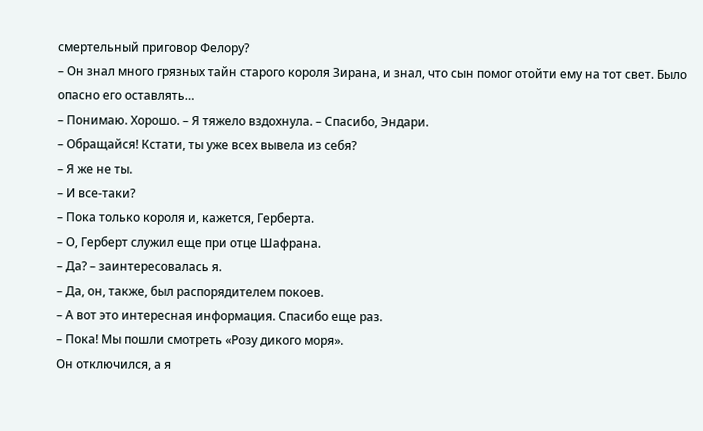смертельный приговор Фелору?
– Он знал много грязных тайн старого короля Зирана, и знал, что сын помог отойти ему на тот свет. Было опасно его оставлять…
– Понимаю. Хорошо. – Я тяжело вздохнула. – Спасибо, Эндари.
– Обращайся! Кстати, ты уже всех вывела из себя?
– Я же не ты.
– И все-таки?
– Пока только короля и, кажется, Герберта.
– О, Герберт служил еще при отце Шафрана.
– Да? – заинтересовалась я.
– Да, он, также, был распорядителем покоев.
– А вот это интересная информация. Спасибо еще раз.
– Пока! Мы пошли смотреть «Розу дикого моря».
Он отключился, а я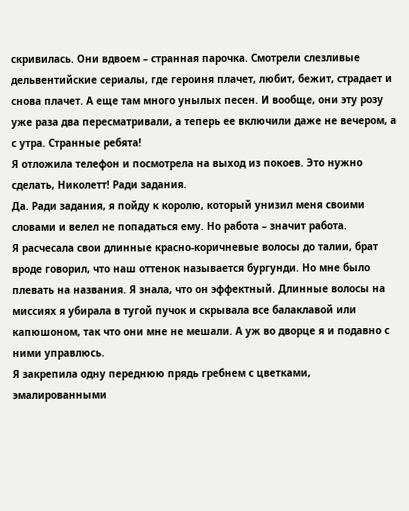скривилась. Они вдвоем – странная парочка. Смотрели слезливые дельвентийские сериалы, где героиня плачет, любит, бежит, страдает и снова плачет. А еще там много унылых песен. И вообще, они эту розу уже раза два пересматривали, а теперь ее включили даже не вечером, а с утра. Странные ребята!
Я отложила телефон и посмотрела на выход из покоев. Это нужно сделать, Николетт! Ради задания.
Да. Ради задания, я пойду к королю, который унизил меня своими словами и велел не попадаться ему. Но работа – значит работа.
Я расчесала свои длинные красно-коричневые волосы до талии, брат вроде говорил, что наш оттенок называется бургунди. Но мне было плевать на названия. Я знала, что он эффектный. Длинные волосы на миссиях я убирала в тугой пучок и скрывала все балаклавой или капюшоном, так что они мне не мешали. А уж во дворце я и подавно с ними управлюсь.
Я закрепила одну переднюю прядь гребнем с цветками, эмалированными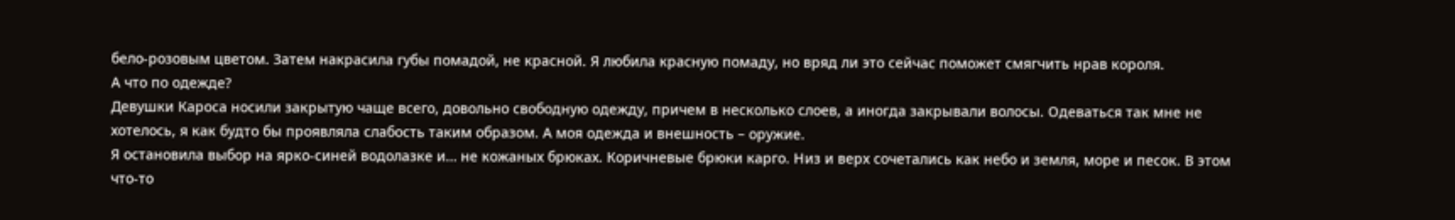бело-розовым цветом. Затем накрасила губы помадой, не красной. Я любила красную помаду, но вряд ли это сейчас поможет смягчить нрав короля.
А что по одежде?
Девушки Кароса носили закрытую чаще всего, довольно свободную одежду, причем в несколько слоев, а иногда закрывали волосы. Одеваться так мне не хотелось, я как будто бы проявляла слабость таким образом. А моя одежда и внешность – оружие.
Я остановила выбор на ярко-синей водолазке и… не кожаных брюках. Коричневые брюки карго. Низ и верх сочетались как небо и земля, море и песок. В этом что-то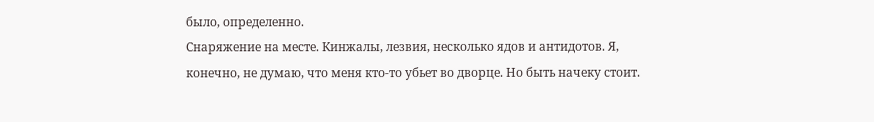было, определенно.
Снаряжение на месте. Кинжалы, лезвия, несколько ядов и антидотов. Я, конечно, не думаю, что меня кто-то убьет во дворце. Но быть начеку стоит.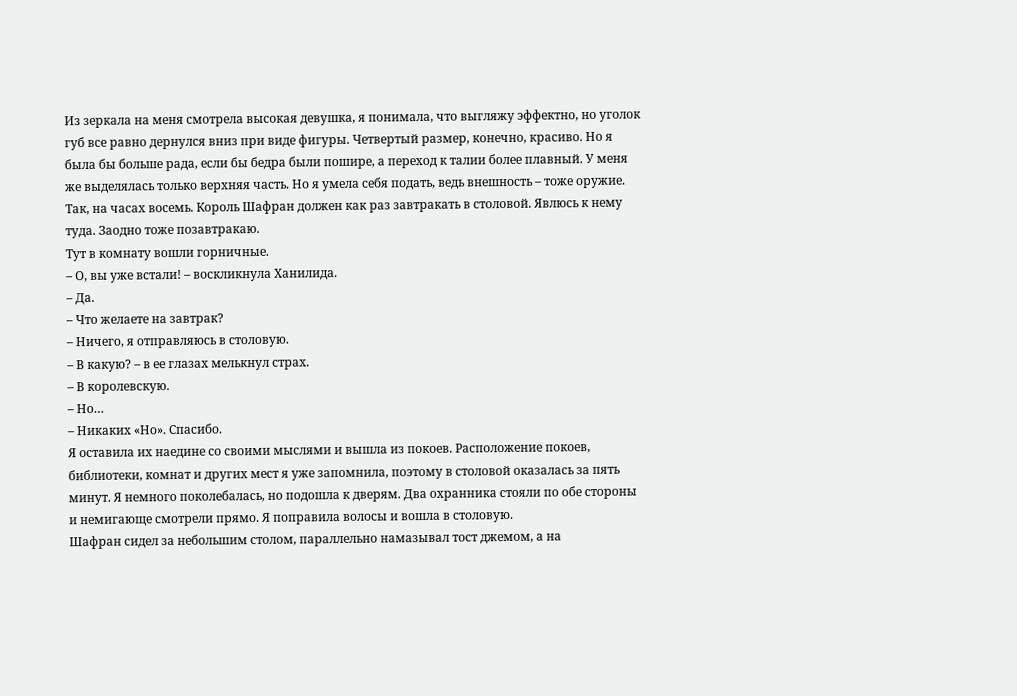Из зеркала на меня смотрела высокая девушка, я понимала, что выгляжу эффектно, но уголок губ все равно дернулся вниз при виде фигуры. Четвертый размер, конечно, красиво. Но я была бы больше рада, если бы бедра были пошире, а переход к талии более плавный. У меня же выделялась только верхняя часть. Но я умела себя подать, ведь внешность – тоже оружие.
Так, на часах восемь. Король Шафран должен как раз завтракать в столовой. Явлюсь к нему туда. Заодно тоже позавтракаю.
Тут в комнату вошли горничные.
– О, вы уже встали! – воскликнула Ханилида.
– Да.
– Что желаете на завтрак?
– Ничего, я отправляюсь в столовую.
– В какую? – в ее глазах мелькнул страх.
– В королевскую.
– Но…
– Никаких «Но». Спасибо.
Я оставила их наедине со своими мыслями и вышла из покоев. Расположение покоев, библиотеки, комнат и других мест я уже запомнила, поэтому в столовой оказалась за пять минут. Я немного поколебалась, но подошла к дверям. Два охранника стояли по обе стороны и немигающе смотрели прямо. Я поправила волосы и вошла в столовую.
Шафран сидел за небольшим столом, параллельно намазывал тост джемом, а на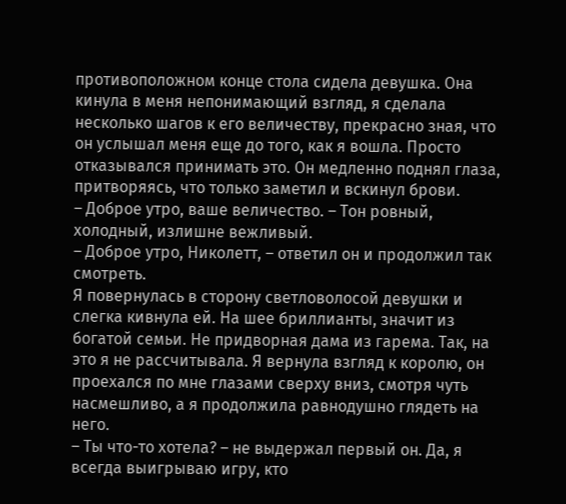противоположном конце стола сидела девушка. Она кинула в меня непонимающий взгляд, я сделала несколько шагов к его величеству, прекрасно зная, что он услышал меня еще до того, как я вошла. Просто отказывался принимать это. Он медленно поднял глаза, притворяясь, что только заметил и вскинул брови.
– Доброе утро, ваше величество. – Тон ровный, холодный, излишне вежливый.
– Доброе утро, Николетт, – ответил он и продолжил так смотреть.
Я повернулась в сторону светловолосой девушки и слегка кивнула ей. На шее бриллианты, значит из богатой семьи. Не придворная дама из гарема. Так, на это я не рассчитывала. Я вернула взгляд к королю, он проехался по мне глазами сверху вниз, смотря чуть насмешливо, а я продолжила равнодушно глядеть на него.
– Ты что-то хотела? – не выдержал первый он. Да, я всегда выигрываю игру, кто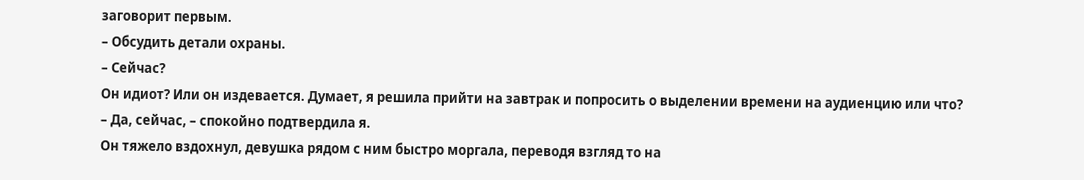заговорит первым.
– Обсудить детали охраны.
– Сейчас?
Он идиот? Или он издевается. Думает, я решила прийти на завтрак и попросить о выделении времени на аудиенцию или что?
– Да, сейчас, – спокойно подтвердила я.
Он тяжело вздохнул, девушка рядом с ним быстро моргала, переводя взгляд то на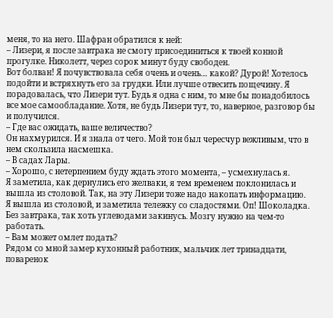меня, то на него. Шафран обратился к ней:
– Лизери, я после завтрака не смогу присоединиться к твоей конной прогулке. Николетт, через сорок минут буду свободен.
Вот болван! Я почувствовала себя очень и очень… какой? Дурой! Хотелось подойти и встряхнуть его за грудки. Или лучше отвесить пощечину. Я порадовалась, что Лизери тут. Будь я одна с ним, то мне бы понадобилось все мое самообладание. Хотя, не будь Лизери тут, то, наверное, разговор бы и получился.
– Где вас ожидать, ваше величество?
Он нахмурился. И я знала от чего. Мой тон был чересчур вежливым, что в нем скользила насмешка.
– В садах Лары.
– Хорошо, с нетерпением буду ждать этого момента, – усмехнулась я.
Я заметила, как дернулись его желваки, я тем временем поклонилась и вышла из столовой. Так, на эту Лизери тоже надо накопать информацию.
Я вышла из столовой, и заметила тележку со сладостями. Оп! Шоколадка. Без завтрака, так хоть углеводами закинусь. Мозгу нужно на чем-то работать.
– Вам может омлет подать?
Рядом со мной замер кухонный работник, мальчик лет тринадцати, поваренок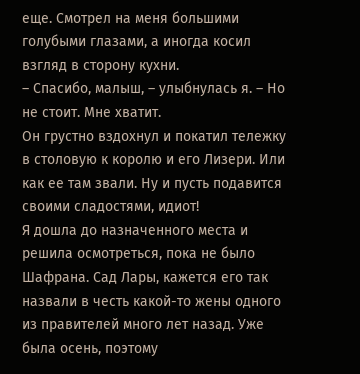еще. Смотрел на меня большими голубыми глазами, а иногда косил взгляд в сторону кухни.
– Спасибо, малыш, – улыбнулась я. – Но не стоит. Мне хватит.
Он грустно вздохнул и покатил тележку в столовую к королю и его Лизери. Или как ее там звали. Ну и пусть подавится своими сладостями, идиот!
Я дошла до назначенного места и решила осмотреться, пока не было Шафрана. Сад Лары, кажется его так назвали в честь какой-то жены одного из правителей много лет назад. Уже была осень, поэтому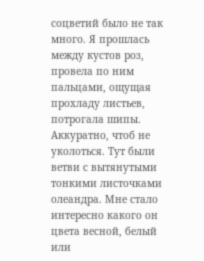соцветий было не так много. Я прошлась между кустов роз, провела по ним пальцами, ощущая прохладу листьев, потрогала шипы. Аккуратно, чтоб не уколоться. Тут были ветви с вытянутыми тонкими листочками олеандра. Мне стало интересно какого он цвета весной, белый или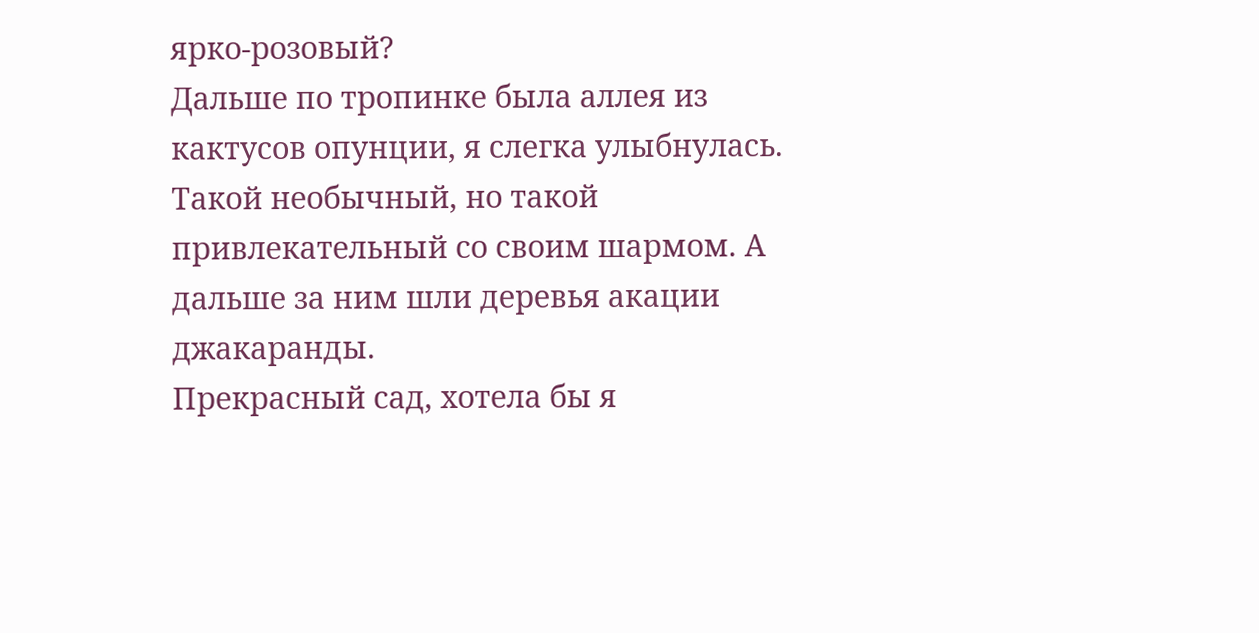ярко-розовый?
Дальше по тропинке была аллея из кактусов опунции, я слегка улыбнулась. Такой необычный, но такой привлекательный со своим шармом. А дальше за ним шли деревья акации джакаранды.
Прекрасный сад, хотела бы я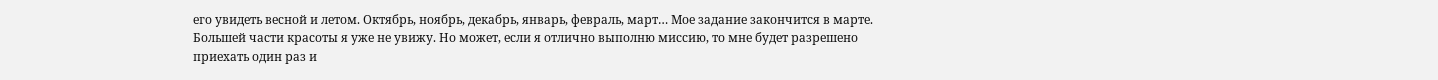его увидеть весной и летом. Октябрь, ноябрь, декабрь, январь, февраль, март… Мое задание закончится в марте. Большей части красоты я уже не увижу. Но может, если я отлично выполню миссию, то мне будет разрешено приехать один раз и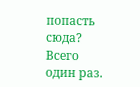попасть сюда? Всего один раз.